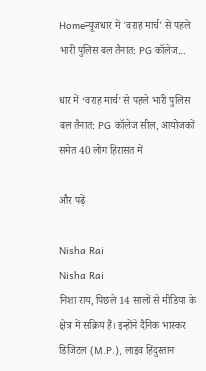Homeन्यूजधार में 'वराह मार्च' से पहले भारी पुलिस बल तैनात: PG कॉलेज...

धार में ‘वराह मार्च’ से पहले भारी पुलिस बल तैनात: PG कॉलेज सील, आयोजकों समेत 40 लोग हिरासत में

और पढ़ें

Nisha Rai
Nisha Rai
निशा राय, पिछले 14 सालों से मीडिया के क्षेत्र में सक्रिय हैं। इन्होंने दैनिक भास्कर डिजिटल (M.P.), लाइव हिंदुस्तान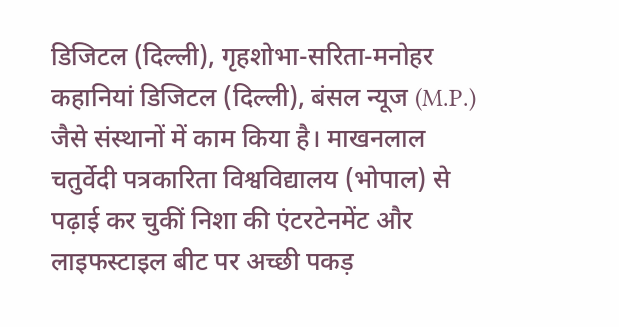डिजिटल (दिल्ली), गृहशोभा-सरिता-मनोहर कहानियां डिजिटल (दिल्ली), बंसल न्यूज (M.P.) जैसे संस्थानों में काम किया है। माखनलाल चतुर्वेदी पत्रकारिता विश्वविद्यालय (भोपाल) से पढ़ाई कर चुकीं निशा की एंटरटेनमेंट और लाइफस्टाइल बीट पर अच्छी पकड़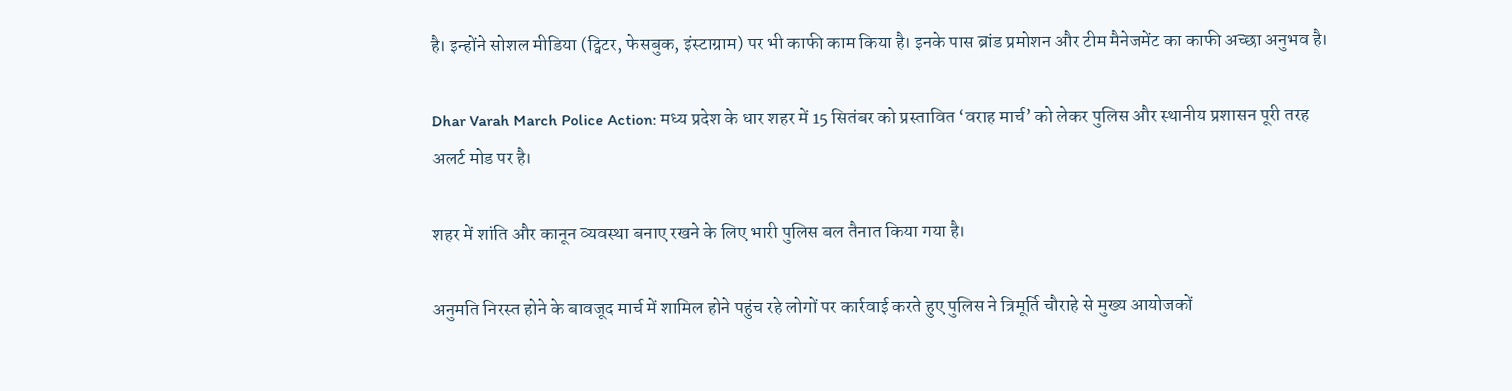है। इन्होंने सोशल मीडिया (ट्विटर, फेसबुक, इंस्टाग्राम) पर भी काफी काम किया है। इनके पास ब्रांड प्रमोशन और टीम मैनेजमेंट का काफी अच्छा अनुभव है।

Dhar Varah March Police Action: मध्य प्रदेश के धार शहर में 15 सितंबर को प्रस्तावित ‘वराह मार्च’ को लेकर पुलिस और स्थानीय प्रशासन पूरी तरह अलर्ट मोड पर है।

शहर में शांति और कानून व्यवस्था बनाए रखने के लिए भारी पुलिस बल तैनात किया गया है।

अनुमति निरस्त होने के बावजूद मार्च में शामिल होने पहुंच रहे लोगों पर कार्रवाई करते हुए पुलिस ने त्रिमूर्ति चौराहे से मुख्य आयोजकों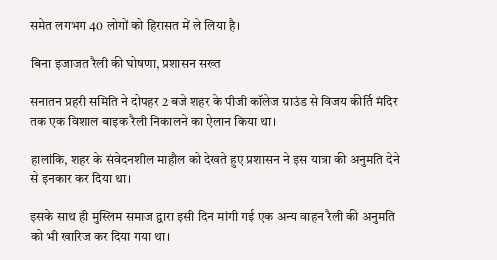समेत लगभग 40 लोगों को हिरासत में ले लिया है।

बिना इजाजत रैली की घोषणा, प्रशासन सख्त

सनातन प्रहरी समिति ने दोपहर 2 बजे शहर के पीजी कॉलेज ग्राउंड से विजय कीर्ति मंदिर तक एक विशाल बाइक रैली निकालने का ऐलान किया था।

हालांकि, शहर के संवेदनशील माहौल को देखते हुए प्रशासन ने इस यात्रा की अनुमति देने से इनकार कर दिया था।

इसके साथ ही मुस्लिम समाज द्वारा इसी दिन मांगी गई एक अन्य वाहन रैली की अनुमति को भी खारिज कर दिया गया था।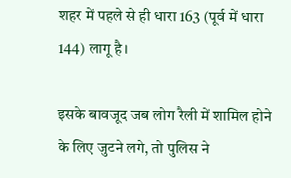शहर में पहले से ही धारा 163 (पूर्व में धारा 144) लागू है।

इसके बावजूद जब लोग रैली में शामिल होने के लिए जुटने लगे, तो पुलिस ने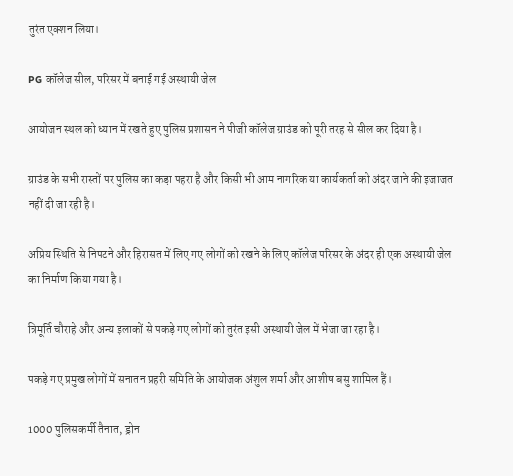तुरंत एक्शन लिया।

PG कॉलेज सील, परिसर में बनाई गई अस्थायी जेल

आयोजन स्थल को ध्यान में रखते हुए पुलिस प्रशासन ने पीजी कॉलेज ग्राउंड को पूरी तरह से सील कर दिया है।

ग्राउंड के सभी रास्तों पर पुलिस का कड़ा पहरा है और किसी भी आम नागरिक या कार्यकर्ता को अंदर जाने की इजाजत नहीं दी जा रही है।

अप्रिय स्थिति से निपटने और हिरासत में लिए गए लोगों को रखने के लिए कॉलेज परिसर के अंदर ही एक अस्थायी जेल का निर्माण किया गया है।

त्रिमूर्ति चौराहे और अन्य इलाकों से पकड़े गए लोगों को तुरंत इसी अस्थायी जेल में भेजा जा रहा है।

पकड़े गए प्रमुख लोगों में सनातन प्रहरी समिति के आयोजक अंशुल शर्मा और आशीष बसु शामिल हैं।

1000 पुलिसकर्मी तैनात, ड्रोन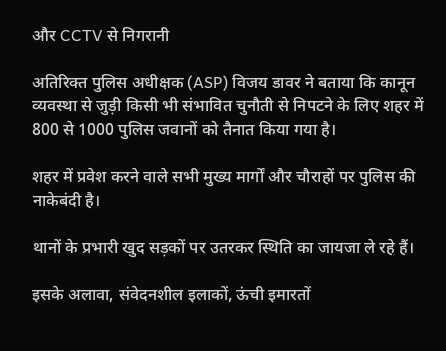और CCTV से निगरानी

अतिरिक्त पुलिस अधीक्षक (ASP) विजय डावर ने बताया कि कानून व्यवस्था से जुड़ी किसी भी संभावित चुनौती से निपटने के लिए शहर में 800 से 1000 पुलिस जवानों को तैनात किया गया है।

शहर में प्रवेश करने वाले सभी मुख्य मार्गों और चौराहों पर पुलिस की नाकेबंदी है।

थानों के प्रभारी खुद सड़कों पर उतरकर स्थिति का जायजा ले रहे हैं।

इसके अलावा, संवेदनशील इलाकों, ऊंची इमारतों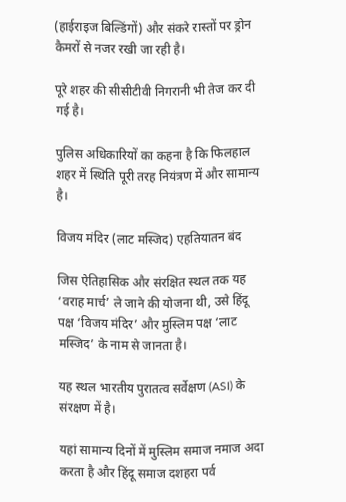(हाईराइज बिल्डिंगों) और संकरे रास्तों पर ड्रोन कैमरों से नजर रखी जा रही है।

पूरे शहर की सीसीटीवी निगरानी भी तेज कर दी गई है।

पुलिस अधिकारियों का कहना है कि फिलहाल शहर में स्थिति पूरी तरह नियंत्रण में और सामान्य है।

विजय मंदिर (लाट मस्जिद) एहतियातन बंद

जिस ऐतिहासिक और संरक्षित स्थल तक यह ‘वराह मार्च’ ले जाने की योजना थी, उसे हिंदू पक्ष ‘विजय मंदिर’ और मुस्लिम पक्ष ‘लाट मस्जिद’ के नाम से जानता है।

यह स्थल भारतीय पुरातत्व सर्वेक्षण (ASI) के संरक्षण में है।

यहां सामान्य दिनों में मुस्लिम समाज नमाज अदा करता है और हिंदू समाज दशहरा पर्व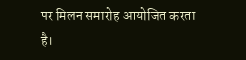पर मिलन समारोह आयोजित करता है।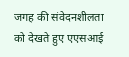जगह की संवेदनशीलता को देखते हुए एएसआई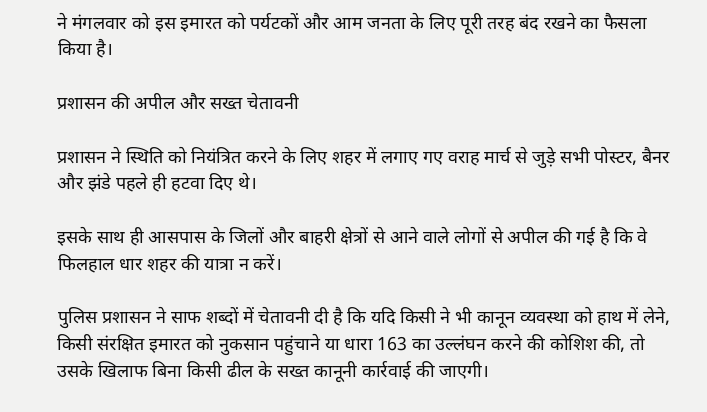ने मंगलवार को इस इमारत को पर्यटकों और आम जनता के लिए पूरी तरह बंद रखने का फैसला किया है।

प्रशासन की अपील और सख्त चेतावनी

प्रशासन ने स्थिति को नियंत्रित करने के लिए शहर में लगाए गए वराह मार्च से जुड़े सभी पोस्टर, बैनर और झंडे पहले ही हटवा दिए थे।

इसके साथ ही आसपास के जिलों और बाहरी क्षेत्रों से आने वाले लोगों से अपील की गई है कि वे फिलहाल धार शहर की यात्रा न करें।

पुलिस प्रशासन ने साफ शब्दों में चेतावनी दी है कि यदि किसी ने भी कानून व्यवस्था को हाथ में लेने, किसी संरक्षित इमारत को नुकसान पहुंचाने या धारा 163 का उल्लंघन करने की कोशिश की, तो उसके खिलाफ बिना किसी ढील के सख्त कानूनी कार्रवाई की जाएगी।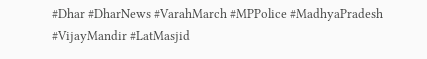#Dhar #DharNews #VarahMarch #MPPolice #MadhyaPradesh #VijayMandir #LatMasjid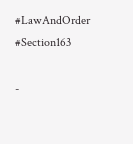#LawAndOrder #Section163

-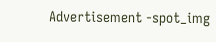Advertisement -spot_img